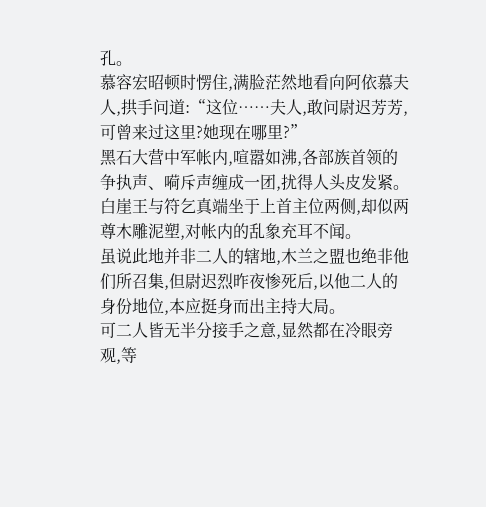孔。
慕容宏昭顿时愣住,满脸茫然地看向阿依慕夫人,拱手问道:“这位……夫人,敢问尉迟芳芳,可曾来过这里?她现在哪里?”
黑石大营中军帐内,喧嚣如沸,各部族首领的争执声、嗬斥声缠成一团,扰得人头皮发紧。白崖王与符乞真端坐于上首主位两侧,却似两尊木雕泥塑,对帐内的乱象充耳不闻。
虽说此地并非二人的辖地,木兰之盟也绝非他们所召集,但尉迟烈昨夜惨死后,以他二人的身份地位,本应挺身而出主持大局。
可二人皆无半分接手之意,显然都在冷眼旁观,等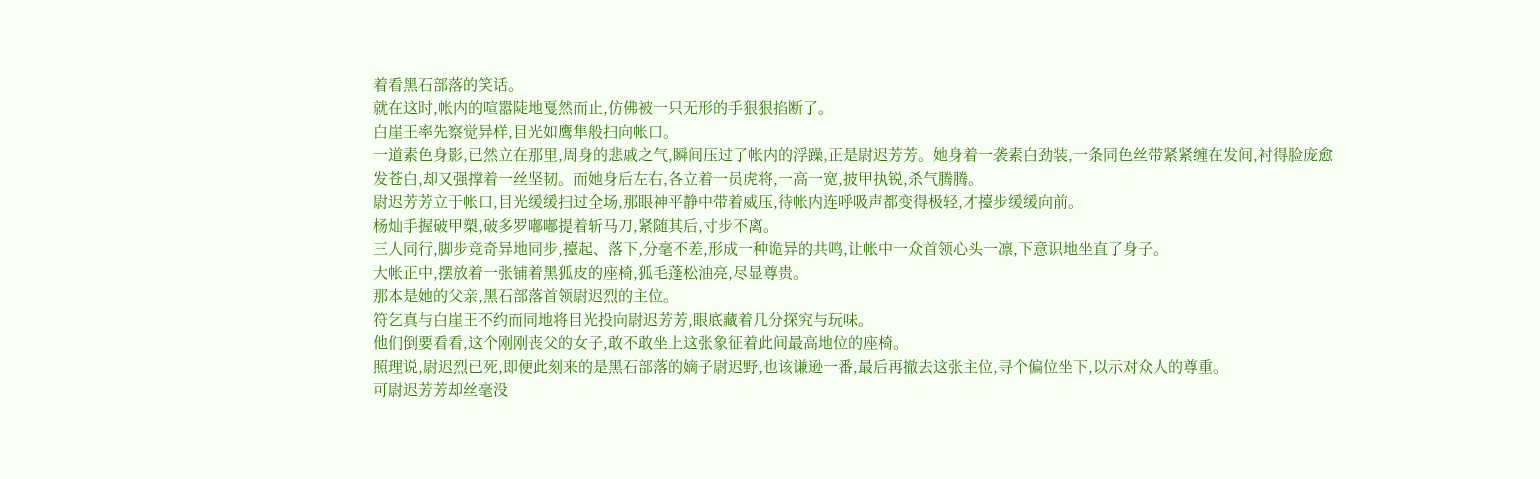着看黑石部落的笑话。
就在这时,帐内的喧嚣陡地戛然而止,仿佛被一只无形的手狠狠掐断了。
白崖王率先察觉异样,目光如鹰隼般扫向帐口。
一道素色身影,已然立在那里,周身的悲戚之气,瞬间压过了帐内的浮躁,正是尉迟芳芳。她身着一袭素白劲装,一条同色丝带紧紧缠在发间,衬得脸庞愈发苍白,却又强撑着一丝坚韧。而她身后左右,各立着一员虎将,一高一宽,披甲执锐,杀气腾腾。
尉迟芳芳立于帐口,目光缓缓扫过全场,那眼神平静中带着威压,待帐内连呼吸声都变得极轻,才擡步缓缓向前。
杨灿手握破甲槊,破多罗嘟嘟提着斩马刀,紧随其后,寸步不离。
三人同行,脚步竞奇异地同步,擡起、落下,分毫不差,形成一种诡异的共鸣,让帐中一众首领心头一凛,下意识地坐直了身子。
大帐正中,摆放着一张铺着黑狐皮的座椅,狐毛蓬松油亮,尽显尊贵。
那本是她的父亲,黑石部落首领尉迟烈的主位。
符乞真与白崖王不约而同地将目光投向尉迟芳芳,眼底藏着几分探究与玩味。
他们倒要看看,这个刚刚丧父的女子,敢不敢坐上这张象征着此间最高地位的座椅。
照理说,尉迟烈已死,即便此刻来的是黑石部落的嫡子尉迟野,也该谦逊一番,最后再撤去这张主位,寻个偏位坐下,以示对众人的尊重。
可尉迟芳芳却丝毫没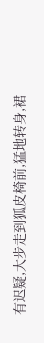有迟疑,大步走到狐皮椅前,猛地转身,裙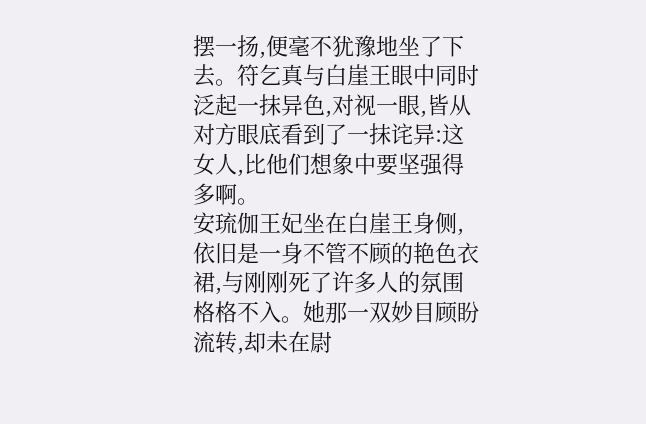摆一扬,便毫不犹豫地坐了下去。符乞真与白崖王眼中同时泛起一抹异色,对视一眼,皆从对方眼底看到了一抹诧异:这女人,比他们想象中要坚强得多啊。
安琉伽王妃坐在白崖王身侧,依旧是一身不管不顾的艳色衣裙,与刚刚死了许多人的氛围格格不入。她那一双妙目顾盼流转,却未在尉